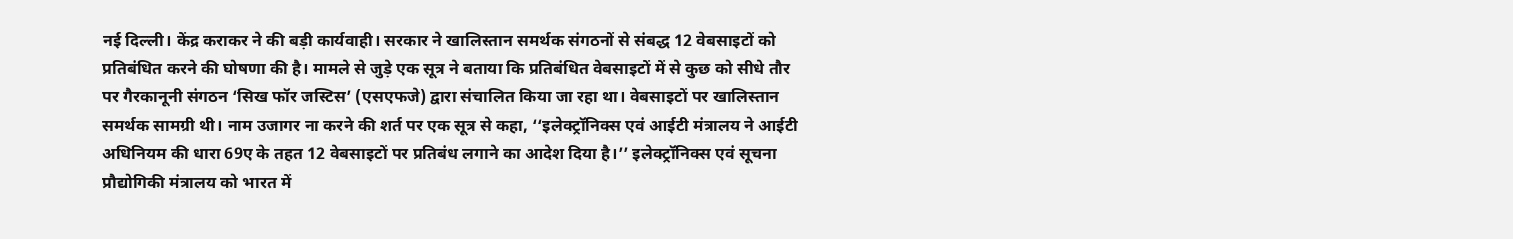नई दिल्ली। केंद्र कराकर ने की बड़ी कार्यवाही। सरकार ने खालिस्तान समर्थक संगठनों से संबद्ध 12 वेबसाइटों को प्रतिबंधित करने की घोषणा की है। मामले से जुड़े एक सूत्र ने बताया कि प्रतिबंधित वेबसाइटों में से कुछ को सीधे तौर पर गैरकानूनी संगठन ‘सिख फॉर जस्टिस’ (एसएफजे) द्वारा संचालित किया जा रहा था। वेबसाइटों पर खालिस्तान समर्थक सामग्री थी। नाम उजागर ना करने की शर्त पर एक सूत्र से कहा, ‘‘इलेक्ट्रॉनिक्स एवं आईटी मंत्रालय ने आईटी अधिनियम की धारा 69ए के तहत 12 वेबसाइटों पर प्रतिबंध लगाने का आदेश दिया है।’’ इलेक्ट्रॉनिक्स एवं सूचना प्रौद्योगिकी मंत्रालय को भारत में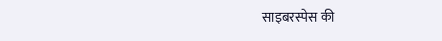साइबरस्पेस की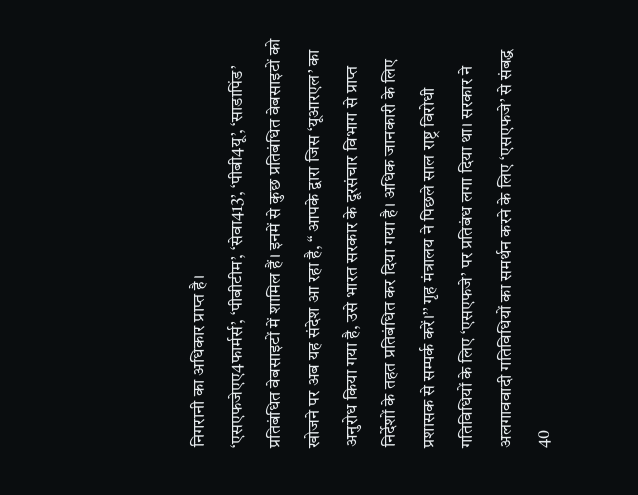निगरानी का अधिकार प्राप्त है।
‘एसएफजेएए4फार्मर्स’, ‘पीबीटीम’, ‘सेवा413’, ‘पीबी4यू’, ‘साडापिंड’ प्रतिबंधित वेबसाइटों में शामिल हैं। इनमें से कुछ प्रतिबंधित वेबसाइटों को खोजने पर अब यह संदेश आ रहा है, ‘‘ आपके द्वारा जिस ‘यूआरएल’ का अनुरोध किया गया है, उसे भारत सरकार के दूरसंचार विभाग से प्राप्त निर्देशों के तहत प्रतिबंधित कर दिया गया है। अधिक जानकारी के लिए प्रशासक से सम्पर्क करें।’’ गृह मंत्रालय ने पिछले साल राष्ट्र विरोधी गतिविधियों के लिए ‘एसएफजे’ पर प्रतिबंध लगा दिया था। सरकार ने अलगाववादी गतिविधियों का समर्थन करने के लिए ‘एसएफजे’ से संबद्ध 40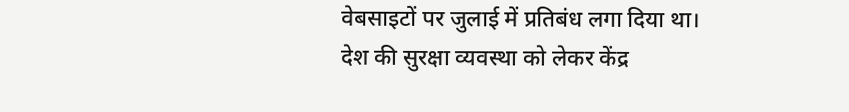वेबसाइटों पर जुलाई में प्रतिबंध लगा दिया था।
देश की सुरक्षा व्यवस्था को लेकर केंद्र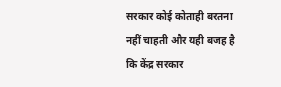सरकार कोई कोताही बरतना नहीं चाहती और यही बजह है कि केंद्र सरकार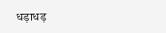धड़ाधड़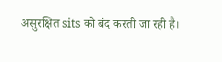असुरक्षित sits को बंद करती जा रही है।